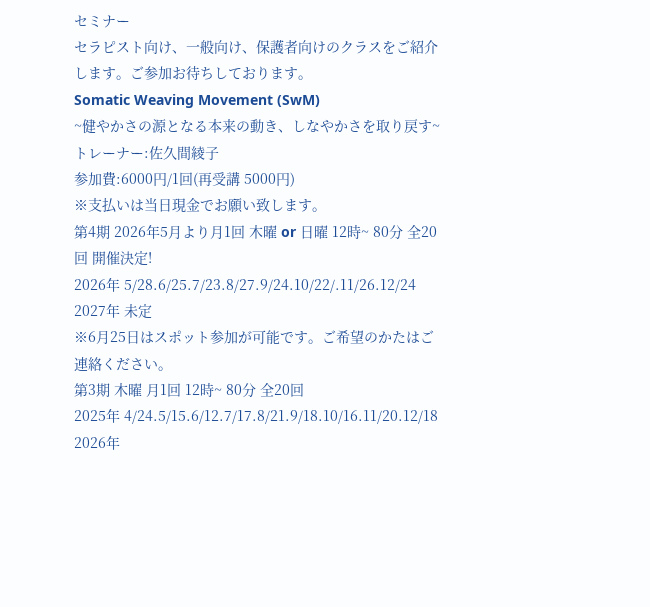セミナー
セラピスト向け、一般向け、保護者向けのクラスをご紹介します。ご参加お待ちしております。
Somatic Weaving Movement (SwM)
~健やかさの源となる本来の動き、しなやかさを取り戻す~
トレーナー:佐久間綾子
参加費:6000円/1回(再受講 5000円)
※支払いは当日現金でお願い致します。
第4期 2026年5月より月1回 木曜 or 日曜 12時~ 80分 全20回 開催決定!
2026年 5/28.6/25.7/23.8/27.9/24.10/22/.11/26.12/24
2027年 未定
※6月25日はスポット参加が可能です。ご希望のかたはご連絡ください。
第3期 木曜 月1回 12時~ 80分 全20回
2025年 4/24.5/15.6/12.7/17.8/21.9/18.10/16.11/20.12/18
2026年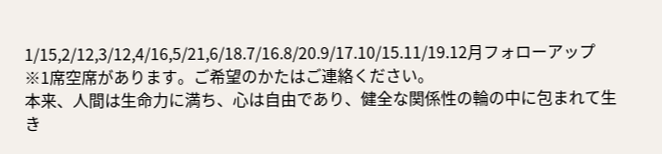1/15,2/12,3/12,4/16,5/21,6/18.7/16.8/20.9/17.10/15.11/19.12月フォローアップ
※1席空席があります。ご希望のかたはご連絡ください。
本来、人間は生命力に満ち、心は自由であり、健全な関係性の輪の中に包まれて生き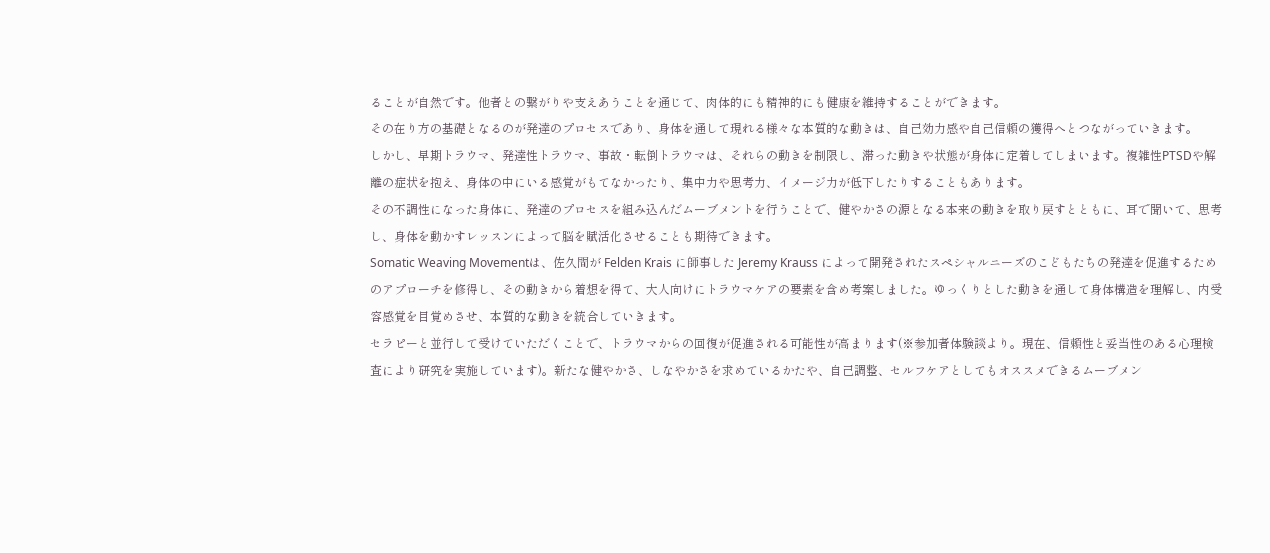ることが自然です。他者との繋がりや支えあうことを通じて、肉体的にも精神的にも健康を維持することができます。
その在り方の基礎となるのが発達のプロセスであり、身体を通して現れる様々な本質的な動きは、自己効力感や自己信頼の獲得へとつながっていきます。
しかし、早期トラウマ、発達性トラウマ、事故・転倒トラウマは、それらの動きを制限し、滞った動きや状態が身体に定着してしまいます。複雑性PTSDや解離の症状を抱え、身体の中にいる感覚がもてなかったり、集中力や思考力、イメージ力が低下したりすることもあります。
その不調性になった身体に、発達のプロセスを組み込んだムーブメントを行うことで、健やかさの源となる本来の動きを取り戻すとともに、耳で聞いて、思考し、身体を動かすレッスンによって脳を賦活化させることも期待できます。
Somatic Weaving Movementは、佐久間が Felden Krais に師事した Jeremy Krauss によって開発されたスペシャルニーズのこどもたちの発達を促進するためのアプローチを修得し、その動きから着想を得て、大人向けにトラウマケアの要素を含め考案しました。ゆっくりとした動きを通して身体構造を理解し、内受容感覚を目覚めさせ、本質的な動きを統合していきます。
セラピーと並行して受けていただくことで、トラウマからの回復が促進される可能性が高まります(※参加者体験談より。現在、信頼性と妥当性のある心理検査により研究を実施しています)。新たな健やかさ、しなやかさを求めているかたや、自己調整、セルフケアとしてもオススメできるムーブメン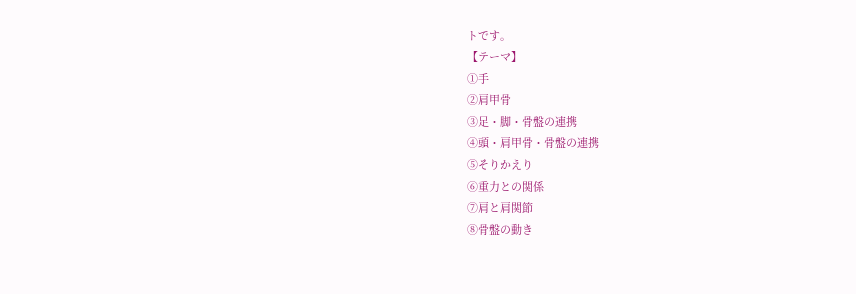トです。
【テーマ】
①手
②肩甲骨
③足・脚・骨盤の連携
④頭・肩甲骨・骨盤の連携
⑤そりかえり
⑥重力との関係
⑦肩と肩関節
⑧骨盤の動き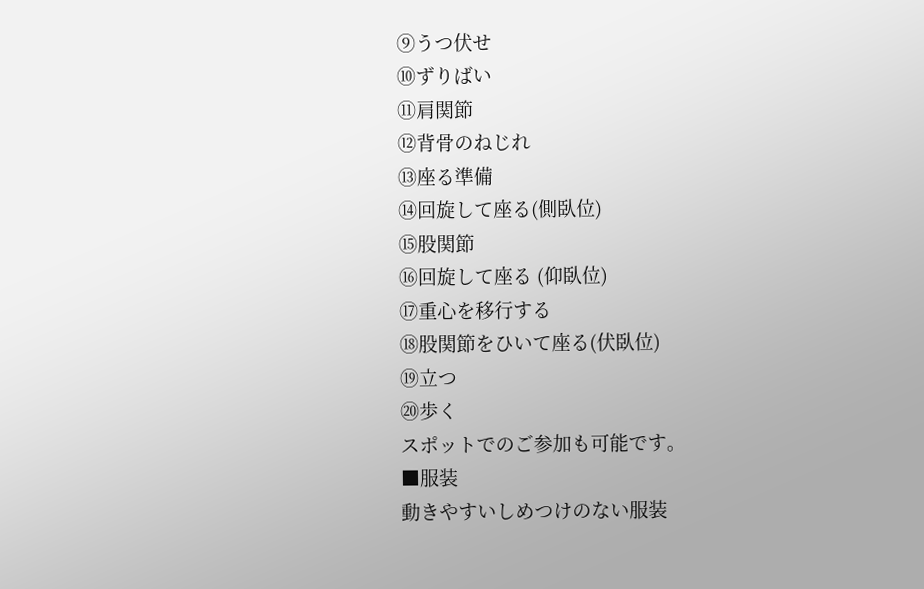⑨うつ伏せ
⑩ずりばい
⑪肩関節
⑫背骨のねじれ
⑬座る準備
⑭回旋して座る(側臥位)
⑮股関節
⑯回旋して座る (仰臥位)
⑰重心を移行する
⑱股関節をひいて座る(伏臥位)
⑲立つ
⑳歩く
スポットでのご参加も可能です。
■服装
動きやすいしめつけのない服装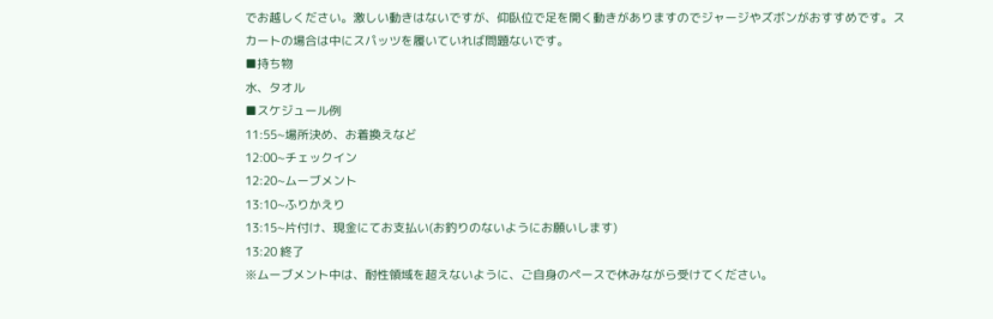でお越しください。激しい動きはないですが、仰臥位で足を開く動きがありますのでジャージやズボンがおすすめです。スカートの場合は中にスパッツを履いていれば問題ないです。
■持ち物
水、タオル
■スケジュール例
11:55~場所決め、お着換えなど
12:00~チェックイン
12:20~ムーブメント
13:10~ふりかえり
13:15~片付け、現金にてお支払い(お釣りのないようにお願いします)
13:20 終了
※ムーブメント中は、耐性領域を超えないように、ご自身のペースで休みながら受けてください。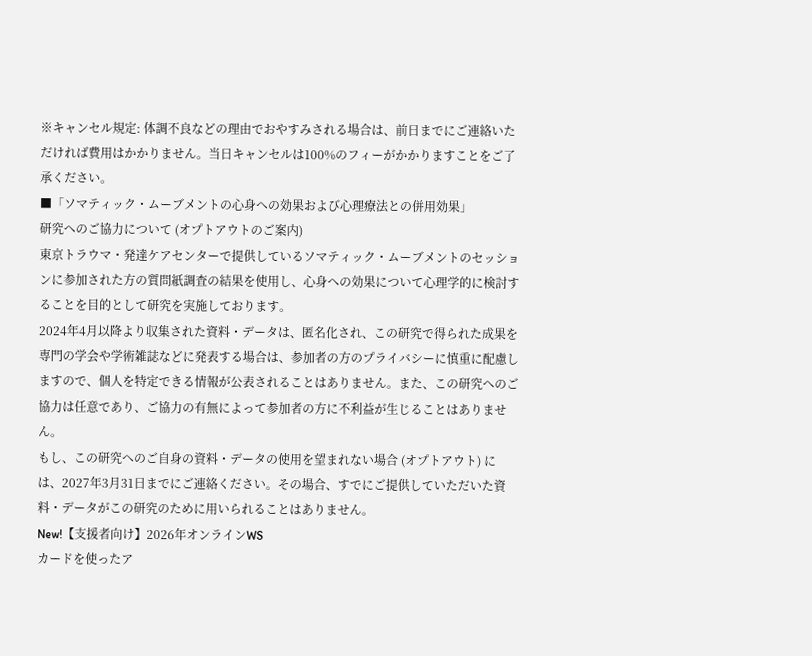※キャンセル規定: 体調不良などの理由でおやすみされる場合は、前日までにご連絡いただければ費用はかかりません。当日キャンセルは100%のフィーがかかりますことをご了承ください。
■「ソマティック・ムーブメントの心身への効果および心理療法との併用効果」
研究へのご協力について (オプトアウトのご案内)
東京トラウマ・発達ケアセンターで提供しているソマティック・ムーブメントのセッションに参加された方の質問紙調査の結果を使用し、心身への効果について心理学的に検討することを目的として研究を実施しております。
2024年4月以降より収集された資料・データは、匿名化され、この研究で得られた成果を専門の学会や学術雑誌などに発表する場合は、参加者の方のプライバシーに慎重に配慮しますので、個人を特定できる情報が公表されることはありません。また、この研究へのご協力は任意であり、ご協力の有無によって参加者の方に不利益が生じることはありません。
もし、この研究へのご自身の資料・データの使用を望まれない場合 (オプトアウト) には、2027年3月31日までにご連絡ください。その場合、すでにご提供していただいた資料・データがこの研究のために用いられることはありません。
New!【支援者向け】2026年オンラインWS
カードを使ったア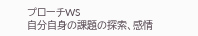プローチWS
自分自身の課題の探索、感情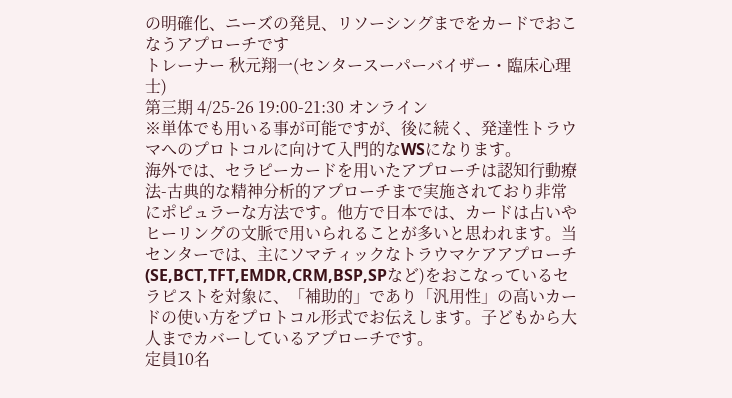の明確化、ニーズの発見、リソーシングまでをカードでおこなうアプローチです
トレーナー 秋元翔一(センタースーパーバイザー・臨床心理士)
第三期 4/25-26 19:00-21:30 オンライン
※単体でも用いる事が可能ですが、後に続く、発達性トラウマへのプロトコルに向けて入門的なWSになります。
海外では、セラピーカードを用いたアプローチは認知行動療法-古典的な精神分析的アプローチまで実施されており非常にポピュラーな方法です。他方で日本では、カードは占いやヒーリングの文脈で用いられることが多いと思われます。当センターでは、主にソマティックなトラウマケアアプローチ(SE,BCT,TFT,EMDR,CRM,BSP,SPなど)をおこなっているセラピストを対象に、「補助的」であり「汎用性」の高いカードの使い方をプロトコル形式でお伝えします。子どもから大人までカバーしているアプローチです。
定員10名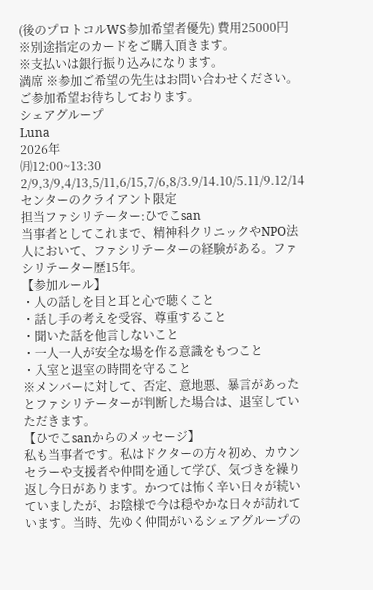(後のプロトコルWS参加希望者優先) 費用25000円 ※別途指定のカードをご購入頂きます。
※支払いは銀行振り込みになります。
満席 ※参加ご希望の先生はお問い合わせください。
ご参加希望お待ちしております。
シェアグループ
Luna
2026年
㈪12:00~13:30
2/9,3/9,4/13,5/11,6/15,7/6,8/3.9/14.10/5.11/9.12/14
センターのクライアント限定
担当ファシリテーター:ひでこsan
当事者としてこれまで、精神科クリニックやNPO法人において、ファシリテーターの経験がある。ファシリテーター歴15年。
【参加ルール】
・人の話しを目と耳と心で聴くこと
・話し手の考えを受容、尊重すること
・聞いた話を他言しないこと
・一人一人が安全な場を作る意識をもつこと
・入室と退室の時間を守ること
※メンバーに対して、否定、意地悪、暴言があったとファシリテーターが判断した場合は、退室していただきます。
【ひでこsanからのメッセージ】
私も当事者です。私はドクターの方々初め、カウンセラーや支援者や仲間を通して学び、気づきを繰り返し今日があります。かつては怖く辛い日々が続いていましたが、お陰様で今は穏やかな日々が訪れています。当時、先ゆく仲間がいるシェアグループの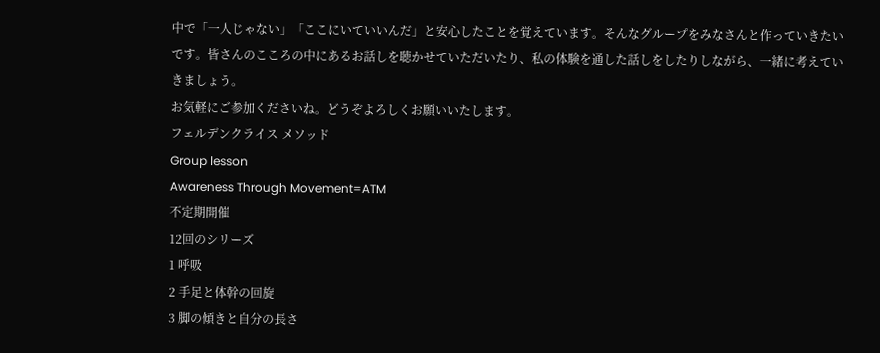中で「一人じゃない」「ここにいていいんだ」と安心したことを覚えています。そんなグループをみなさんと作っていきたいです。皆さんのこころの中にあるお話しを聴かせていただいたり、私の体験を通した話しをしたりしながら、一緒に考えていきましょう。
お気軽にご参加くださいね。どうぞよろしくお願いいたします。
フェルデンクライス メソッド
Group lesson
Awareness Through Movement=ATM
不定期開催
12回のシリーズ
1 呼吸
2 手足と体幹の回旋
3 脚の傾きと自分の長さ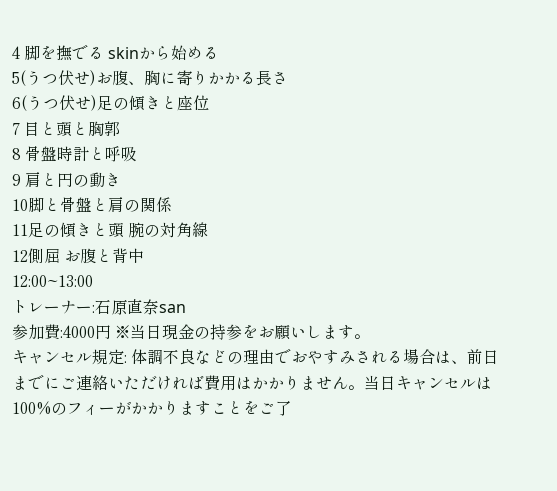4 脚を撫でる skinから始める
5(うつ伏せ)お腹、胸に寄りかかる長さ
6(うつ伏せ)足の傾きと座位
7 目と頭と胸郭
8 骨盤時計と呼吸
9 肩と円の動き
10脚と骨盤と肩の関係
11足の傾きと頭 腕の対角線
12側屈 お腹と背中
12:00~13:00
トレーナー:石原直奈san
参加費:4000円 ※当日現金の持参をお願いします。
キャンセル規定: 体調不良などの理由でおやすみされる場合は、前日までにご連絡いただければ費用はかかりません。当日キャンセルは100%のフィーがかかりますことをご了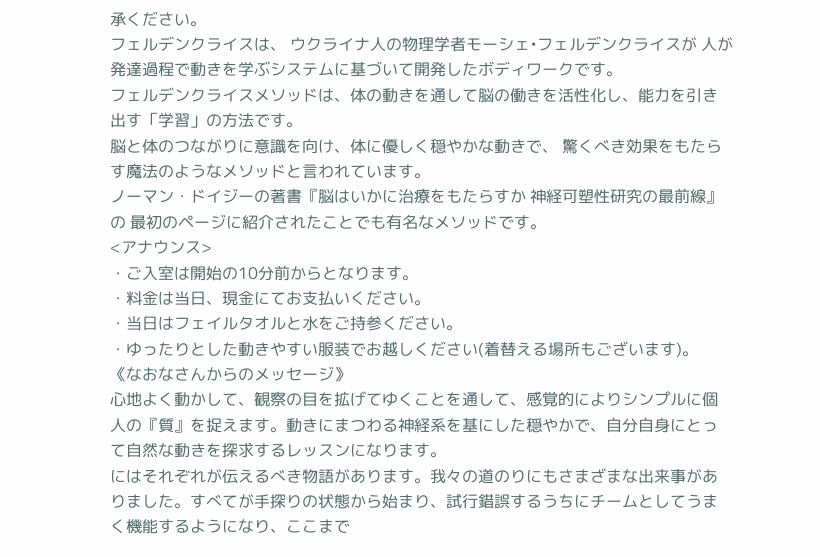承ください。
フェルデンクライスは、 ウクライナ人の物理学者モーシェ•フェルデンクライスが 人が発達過程で動きを学ぶシステムに基づいて開発したボディワークです。
フェルデンクライスメソッドは、体の動きを通して脳の働きを活性化し、能力を引き出す「学習」の方法です。
脳と体のつながりに意識を向け、体に優しく穏やかな動きで、 驚くべき効果をもたらす魔法のようなメソッドと言われています。
ノーマン・ドイジーの著書『脳はいかに治療をもたらすか 神経可塑性研究の最前線』の 最初のページに紹介されたことでも有名なメソッドです。
<アナウンス>
・ご入室は開始の10分前からとなります。
・料金は当日、現金にてお支払いください。
・当日はフェイルタオルと水をご持参ください。
・ゆったりとした動きやすい服装でお越しください(着替える場所もございます)。
《なおなさんからのメッセージ》
心地よく動かして、観察の目を拡げてゆくことを通して、感覚的によりシンプルに個人の『質』を捉えます。動きにまつわる神経系を基にした穏やかで、自分自身にとって自然な動きを探求するレッスンになります。
にはそれぞれが伝えるべき物語があります。我々の道のりにもさまざまな出来事がありました。すべてが手探りの状態から始まり、試行錯誤するうちにチームとしてうまく機能するようになり、ここまで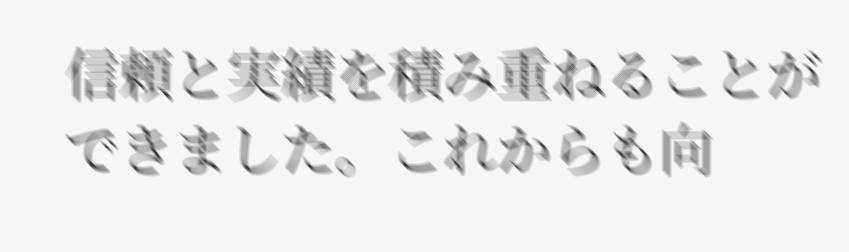信頼と実績を積み重ねることができました。これからも向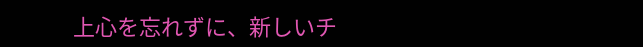上心を忘れずに、新しいチ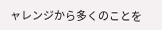ャレンジから多くのことを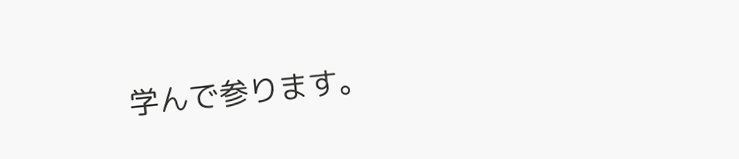学んで参ります。